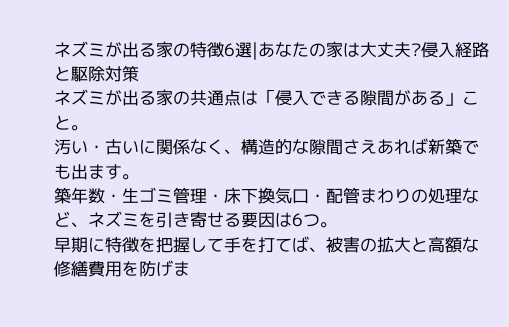ネズミが出る家の特徴6選|あなたの家は大丈夫?侵入経路と駆除対策
ネズミが出る家の共通点は「侵入できる隙間がある」こと。
汚い・古いに関係なく、構造的な隙間さえあれば新築でも出ます。
築年数・生ゴミ管理・床下換気口・配管まわりの処理など、ネズミを引き寄せる要因は6つ。
早期に特徴を把握して手を打てば、被害の拡大と高額な修繕費用を防げま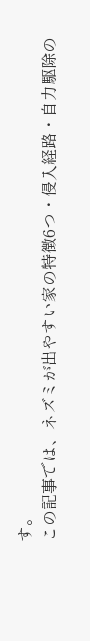す。
この記事では、ネズミが出やすい家の特徴6つ・侵入経路・自力駆除の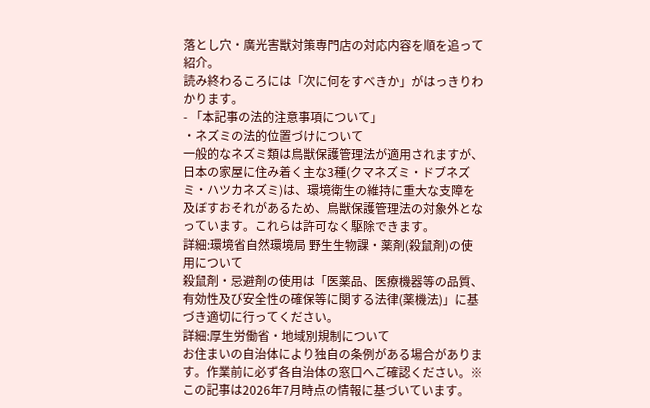落とし穴・廣光害獣対策専門店の対応内容を順を追って紹介。
読み終わるころには「次に何をすべきか」がはっきりわかります。
- 「本記事の法的注意事項について」
・ネズミの法的位置づけについて
一般的なネズミ類は鳥獣保護管理法が適用されますが、日本の家屋に住み着く主な3種(クマネズミ・ドブネズミ・ハツカネズミ)は、環境衛生の維持に重大な支障を及ぼすおそれがあるため、鳥獣保護管理法の対象外となっています。これらは許可なく駆除できます。
詳細:環境省自然環境局 野生生物課・薬剤(殺鼠剤)の使用について
殺鼠剤・忌避剤の使用は「医薬品、医療機器等の品質、有効性及び安全性の確保等に関する法律(薬機法)」に基づき適切に行ってください。
詳細:厚生労働省・地域別規制について
お住まいの自治体により独自の条例がある場合があります。作業前に必ず各自治体の窓口へご確認ください。※この記事は2026年7月時点の情報に基づいています。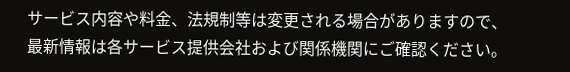サービス内容や料金、法規制等は変更される場合がありますので、最新情報は各サービス提供会社および関係機関にご確認ください。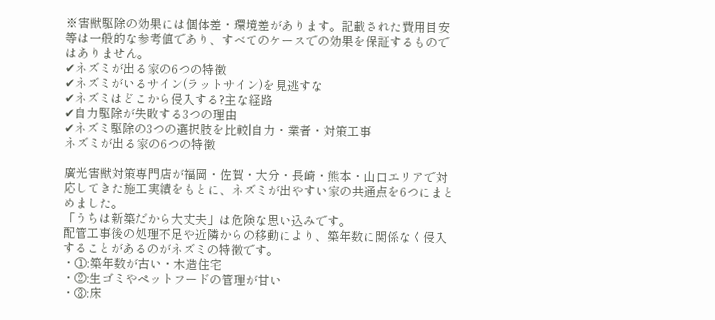※害獣駆除の効果には個体差・環境差があります。記載された費用目安等は一般的な参考値であり、すべてのケースでの効果を保証するものではありません。
✔ネズミが出る家の6つの特徴
✔ネズミがいるサイン(ラットサイン)を見逃すな
✔ネズミはどこから侵入する?主な経路
✔自力駆除が失敗する3つの理由
✔ネズミ駆除の3つの選択肢を比較|自力・業者・対策工事
ネズミが出る家の6つの特徴

廣光害獣対策専門店が福岡・佐賀・大分・長崎・熊本・山口エリアで対応してきた施工実績をもとに、ネズミが出やすい家の共通点を6つにまとめました。
「うちは新築だから大丈夫」は危険な思い込みです。
配管工事後の処理不足や近隣からの移動により、築年数に関係なく侵入することがあるのがネズミの特徴です。
・①:築年数が古い・木造住宅
・②:生ゴミやペットフードの管理が甘い
・③:床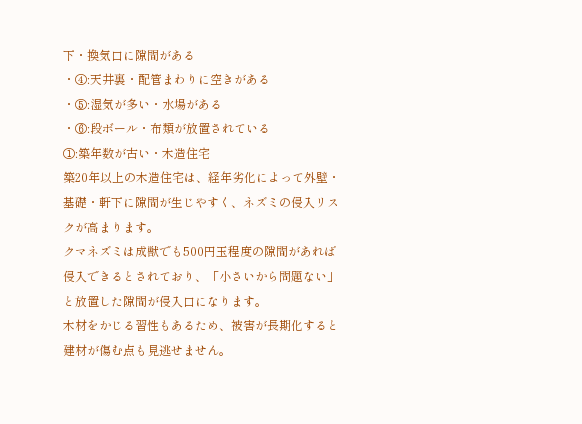下・換気口に隙間がある
・④:天井裏・配管まわりに空きがある
・⑤:湿気が多い・水場がある
・⑥:段ボール・布類が放置されている
①:築年数が古い・木造住宅
築20年以上の木造住宅は、経年劣化によって外壁・基礎・軒下に隙間が生じやすく、ネズミの侵入リスクが高まります。
クマネズミは成獣でも500円玉程度の隙間があれば侵入できるとされており、「小さいから問題ない」と放置した隙間が侵入口になります。
木材をかじる習性もあるため、被害が長期化すると建材が傷む点も見逃せません。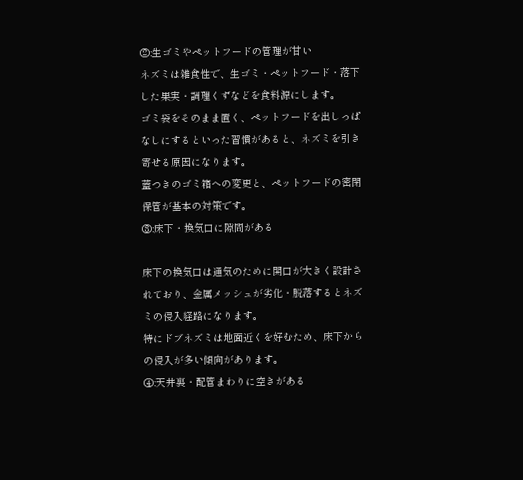②:生ゴミやペットフードの管理が甘い
ネズミは雑食性で、生ゴミ・ペットフード・落下した果実・調理くずなどを食料源にします。
ゴミ袋をそのまま置く、ペットフードを出しっぱなしにするといった習慣があると、ネズミを引き寄せる原因になります。
蓋つきのゴミ箱への変更と、ペットフードの密閉保管が基本の対策です。
③:床下・換気口に隙間がある

床下の換気口は通気のために開口が大きく設計されており、金属メッシュが劣化・脱落するとネズミの侵入経路になります。
特にドブネズミは地面近くを好むため、床下からの侵入が多い傾向があります。
④:天井裏・配管まわりに空きがある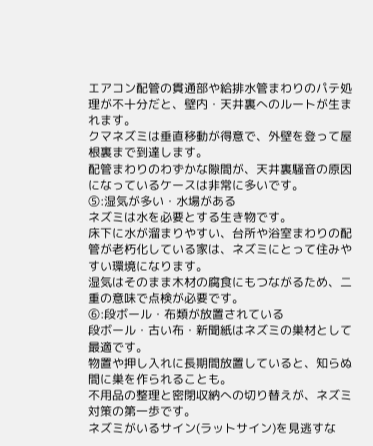エアコン配管の貫通部や給排水管まわりのパテ処理が不十分だと、壁内・天井裏へのルートが生まれます。
クマネズミは垂直移動が得意で、外壁を登って屋根裏まで到達します。
配管まわりのわずかな隙間が、天井裏騒音の原因になっているケースは非常に多いです。
⑤:湿気が多い・水場がある
ネズミは水を必要とする生き物です。
床下に水が溜まりやすい、台所や浴室まわりの配管が老朽化している家は、ネズミにとって住みやすい環境になります。
湿気はそのまま木材の腐食にもつながるため、二重の意味で点検が必要です。
⑥:段ボール・布類が放置されている
段ボール・古い布・新聞紙はネズミの巣材として最適です。
物置や押し入れに長期間放置していると、知らぬ間に巣を作られることも。
不用品の整理と密閉収納への切り替えが、ネズミ対策の第一歩です。
ネズミがいるサイン(ラットサイン)を見逃すな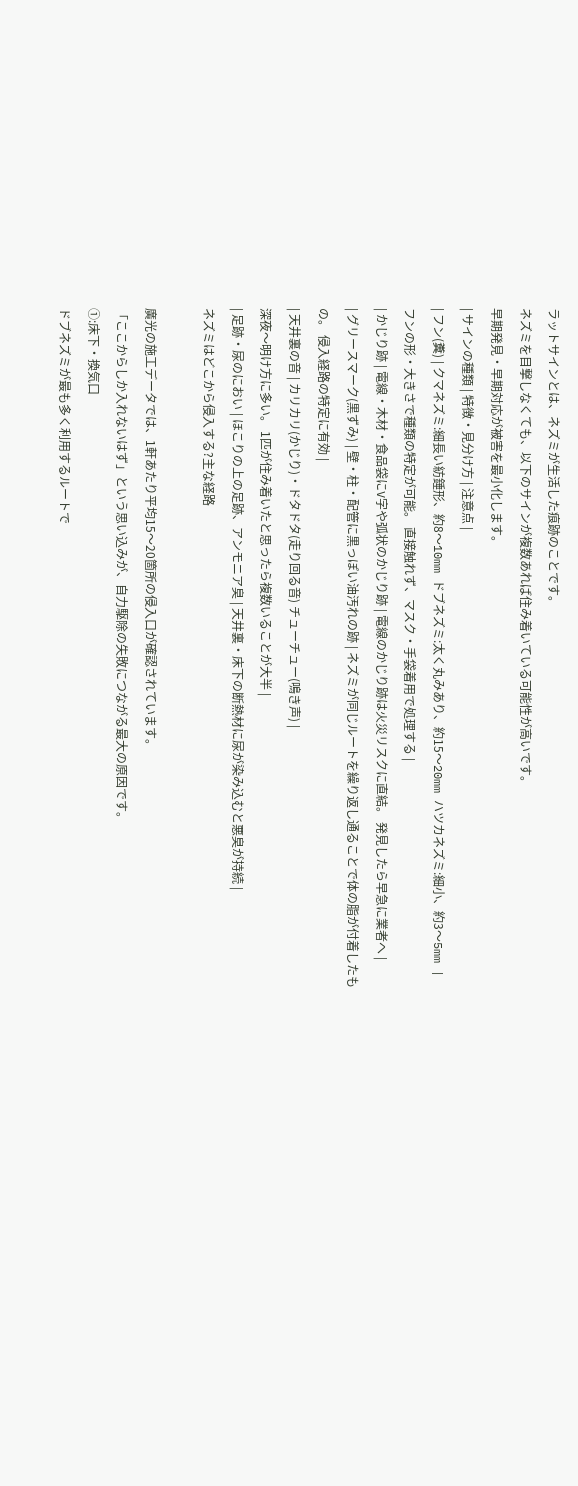ラットサインとは、ネズミが生活した痕跡のことです。
ネズミを目撃しなくても、以下のサインが複数あれば住み着いている可能性が高いです。
早期発見・早期対応が被害を最小化します。
| サインの種類 | 特徴・見分け方 | 注意点 |
| フン(糞) | クマネズミ:細長い紡錘形、約8〜10mm ドブネズミ:太く丸みあり、約15〜20mm ハツカネズミ:細小、約3〜5mm |
フンの形・大きさで種類の特定が可能。 直接触れず、マスク・手袋着用で処理する |
| かじり跡 | 電線・木材・食品袋にV字や弧状のかじり跡 | 電線のかじり跡は火災リスクに直結。 発見したら早急に業者へ |
| グリースマーク(黒ずみ) | 壁・柱・配管に黒っぽい油汚れの跡 | ネズミが同じルートを繰り返し通ることで体の脂が付着したもの。 侵入経路の特定に有効 |
| 天井裏の音 | カリカリ(かじり)・ドタドタ(走り回る音) チューチュー(鳴き声) |
深夜〜明け方に多い。 1匹が住み着いたと思ったら複数いることが大半 |
| 足跡・尿のにおい | ほこりの上の足跡、アンモニア臭 | 天井裏・床下の断熱材に尿が染み込むと悪臭が持続 |
ネズミはどこから侵入する?主な経路

廣光の施工データでは、1軒あたり平均15〜20箇所の侵入口が確認されています。
「ここからしか入れないはず」という思い込みが、自力駆除の失敗につながる最大の原因です。
①:床下・換気口
ドブネズミが最も多く利用するルートで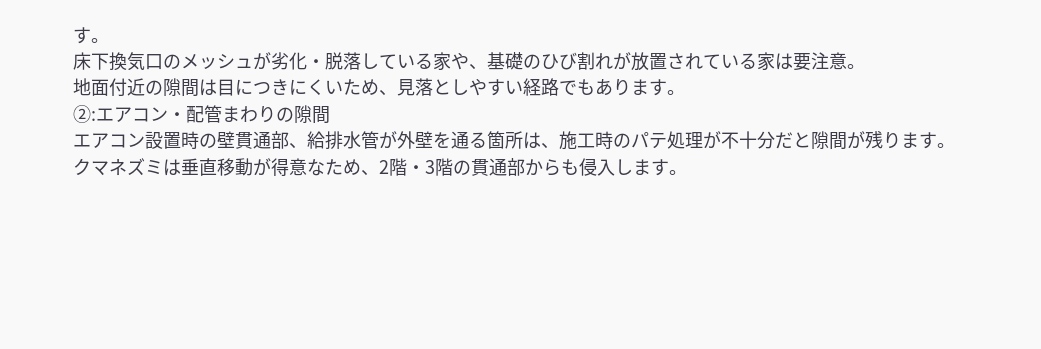す。
床下換気口のメッシュが劣化・脱落している家や、基礎のひび割れが放置されている家は要注意。
地面付近の隙間は目につきにくいため、見落としやすい経路でもあります。
②:エアコン・配管まわりの隙間
エアコン設置時の壁貫通部、給排水管が外壁を通る箇所は、施工時のパテ処理が不十分だと隙間が残ります。
クマネズミは垂直移動が得意なため、2階・3階の貫通部からも侵入します。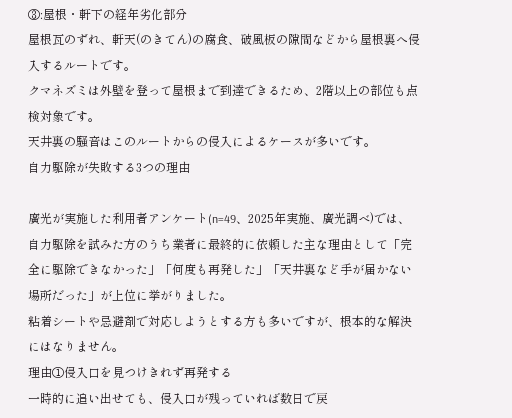③:屋根・軒下の経年劣化部分
屋根瓦のずれ、軒天(のきてん)の腐食、破風板の隙間などから屋根裏へ侵入するルートです。
クマネズミは外壁を登って屋根まで到達できるため、2階以上の部位も点検対象です。
天井裏の騒音はこのルートからの侵入によるケースが多いです。
自力駆除が失敗する3つの理由

廣光が実施した利用者アンケート(n=49、2025年実施、廣光調べ)では、自力駆除を試みた方のうち業者に最終的に依頼した主な理由として「完全に駆除できなかった」「何度も再発した」「天井裏など手が届かない場所だった」が上位に挙がりました。
粘着シートや忌避剤で対応しようとする方も多いですが、根本的な解決にはなりません。
理由①侵入口を見つけきれず再発する
一時的に追い出せても、侵入口が残っていれば数日で戻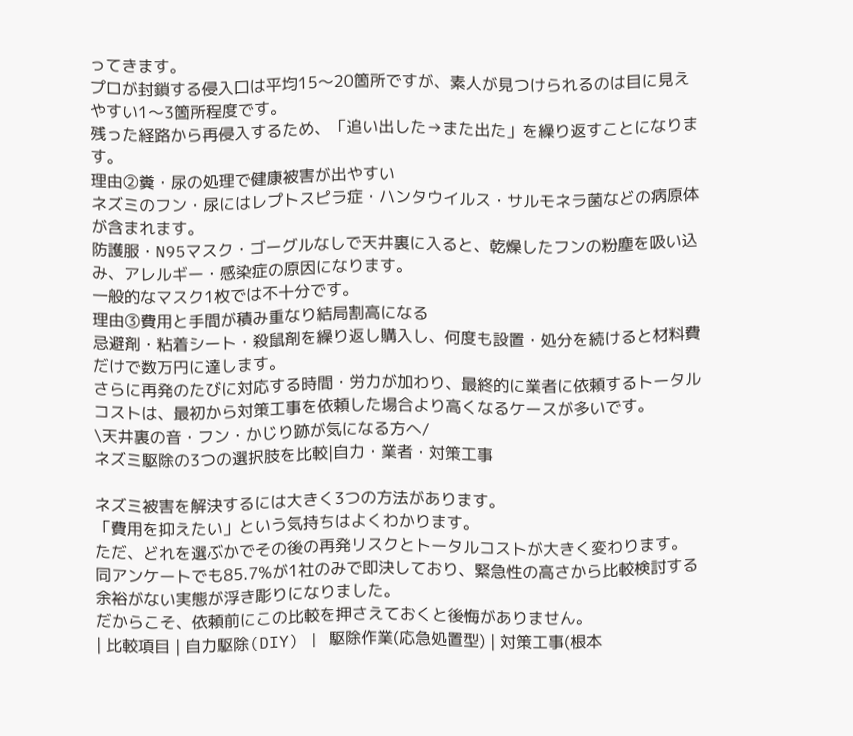ってきます。
プロが封鎖する侵入口は平均15〜20箇所ですが、素人が見つけられるのは目に見えやすい1〜3箇所程度です。
残った経路から再侵入するため、「追い出した→また出た」を繰り返すことになります。
理由②糞・尿の処理で健康被害が出やすい
ネズミのフン・尿にはレプトスピラ症・ハンタウイルス・サルモネラ菌などの病原体が含まれます。
防護服・N95マスク・ゴーグルなしで天井裏に入ると、乾燥したフンの粉塵を吸い込み、アレルギー・感染症の原因になります。
一般的なマスク1枚では不十分です。
理由③費用と手間が積み重なり結局割高になる
忌避剤・粘着シート・殺鼠剤を繰り返し購入し、何度も設置・処分を続けると材料費だけで数万円に達します。
さらに再発のたびに対応する時間・労力が加わり、最終的に業者に依頼するトータルコストは、最初から対策工事を依頼した場合より高くなるケースが多いです。
\天井裏の音・フン・かじり跡が気になる方へ/
ネズミ駆除の3つの選択肢を比較|自力・業者・対策工事

ネズミ被害を解決するには大きく3つの方法があります。
「費用を抑えたい」という気持ちはよくわかります。
ただ、どれを選ぶかでその後の再発リスクとトータルコストが大きく変わります。
同アンケートでも85.7%が1社のみで即決しており、緊急性の高さから比較検討する余裕がない実態が浮き彫りになりました。
だからこそ、依頼前にこの比較を押さえておくと後悔がありません。
| 比較項目 | 自力駆除(DIY) | 駆除作業(応急処置型) | 対策工事(根本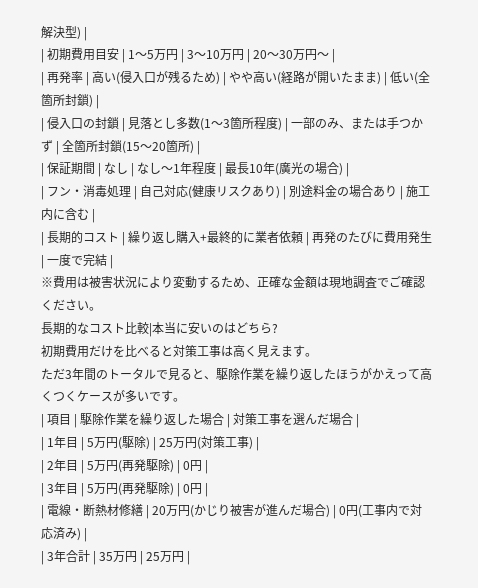解決型) |
| 初期費用目安 | 1〜5万円 | 3〜10万円 | 20〜30万円〜 |
| 再発率 | 高い(侵入口が残るため) | やや高い(経路が開いたまま) | 低い(全箇所封鎖) |
| 侵入口の封鎖 | 見落とし多数(1〜3箇所程度) | 一部のみ、または手つかず | 全箇所封鎖(15〜20箇所) |
| 保証期間 | なし | なし〜1年程度 | 最長10年(廣光の場合) |
| フン・消毒処理 | 自己対応(健康リスクあり) | 別途料金の場合あり | 施工内に含む |
| 長期的コスト | 繰り返し購入+最終的に業者依頼 | 再発のたびに費用発生 | 一度で完結 |
※費用は被害状況により変動するため、正確な金額は現地調査でご確認ください。
長期的なコスト比較|本当に安いのはどちら?
初期費用だけを比べると対策工事は高く見えます。
ただ3年間のトータルで見ると、駆除作業を繰り返したほうがかえって高くつくケースが多いです。
| 項目 | 駆除作業を繰り返した場合 | 対策工事を選んだ場合 |
| 1年目 | 5万円(駆除) | 25万円(対策工事) |
| 2年目 | 5万円(再発駆除) | 0円 |
| 3年目 | 5万円(再発駆除) | 0円 |
| 電線・断熱材修繕 | 20万円(かじり被害が進んだ場合) | 0円(工事内で対応済み) |
| 3年合計 | 35万円 | 25万円 |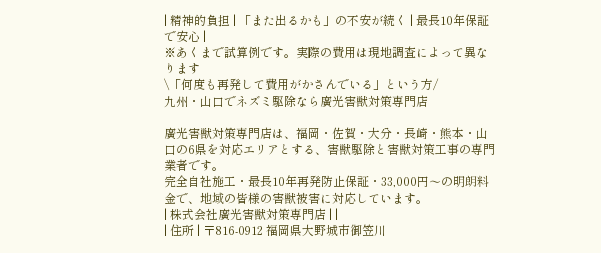| 精神的負担 | 「また出るかも」の不安が続く | 最長10年保証で安心 |
※あくまで試算例です。実際の費用は現地調査によって異なります
\「何度も再発して費用がかさんでいる」という方/
九州・山口でネズミ駆除なら廣光害獣対策専門店

廣光害獣対策専門店は、福岡・佐賀・大分・長崎・熊本・山口の6県を対応エリアとする、害獣駆除と害獣対策工事の専門業者です。
完全自社施工・最長10年再発防止保証・33,000円〜の明朗料金で、地域の皆様の害獣被害に対応しています。
| 株式会社廣光害獣対策専門店 | |
| 住所 | 〒816-0912 福岡県大野城市御笠川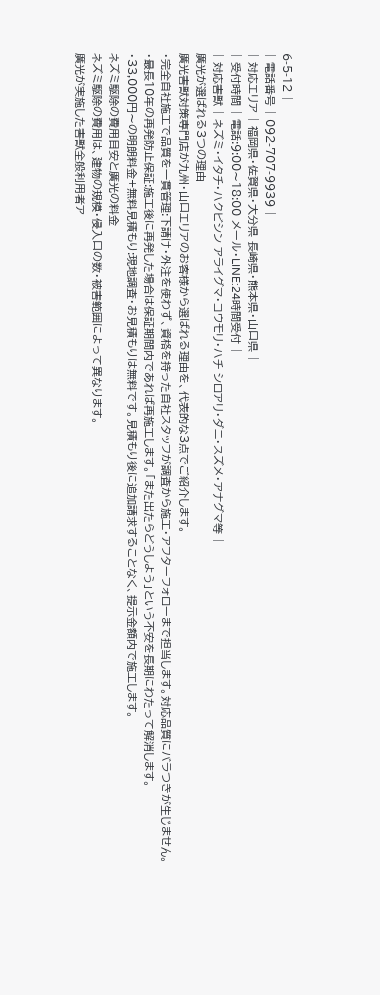6-5-12 |
| 電話番号 | 092-707-9939 |
| 対応エリア | 福岡県・佐賀県・大分県 長崎県・熊本県・山口県 |
| 受付時間 | 電話:9:00〜18:00 メール・LINE:24時間受付 |
| 対応害獣 | ネズミ・イタチ・ハクビシン アライグマ・コウモリ・ハチ シロアリ・ダニ・スズメ・アナグマ等 |
廣光が選ばれる3つの理由
廣光害獣対策専門店が九州・山口エリアのお客様から選ばれる理由を、代表的な3点でご紹介します。
・完全自社施工で品質を一貫管理:下請け・外注を使わず、資格を持った自社スタッフが調査から施工・アフターフォローまで担当します。対応品質にバラつきが生じません。
・最長10年の再発防止保証:施工後に再発した場合は保証期間内であれば再施工します。「また出たらどうしよう」という不安を長期にわたって解消します。
・33,000円〜の明朗料金+無料見積もり:現地調査・お見積もりは無料です。見積もり後に追加請求することなく、提示金額内で施工します。
ネズミ駆除の費用目安と廣光の料金
ネズミ駆除の費用は、建物の規模・侵入口の数・被害範囲によって異なります。
廣光が実施した害獣全般利用者ア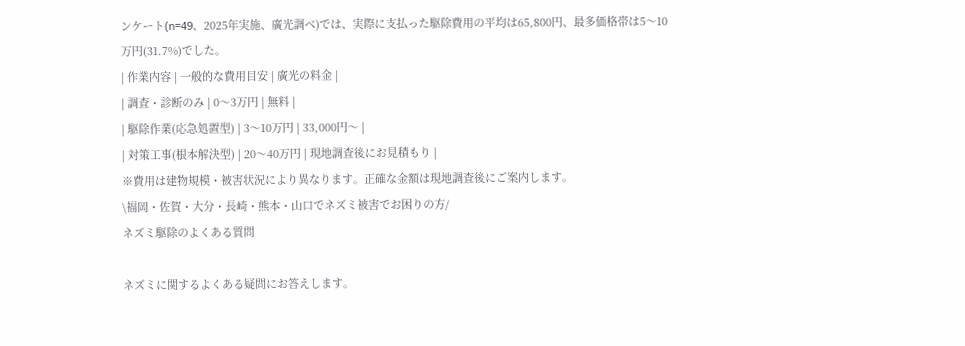ンケート(n=49、2025年実施、廣光調べ)では、実際に支払った駆除費用の平均は65,800円、最多価格帯は5〜10万円(31.7%)でした。
| 作業内容 | 一般的な費用目安 | 廣光の料金 |
| 調査・診断のみ | 0〜3万円 | 無料 |
| 駆除作業(応急処置型) | 3〜10万円 | 33,000円〜 |
| 対策工事(根本解決型) | 20〜40万円 | 現地調査後にお見積もり |
※費用は建物規模・被害状況により異なります。正確な金額は現地調査後にご案内します。
\福岡・佐賀・大分・長崎・熊本・山口でネズミ被害でお困りの方/
ネズミ駆除のよくある質問

ネズミに関するよくある疑問にお答えします。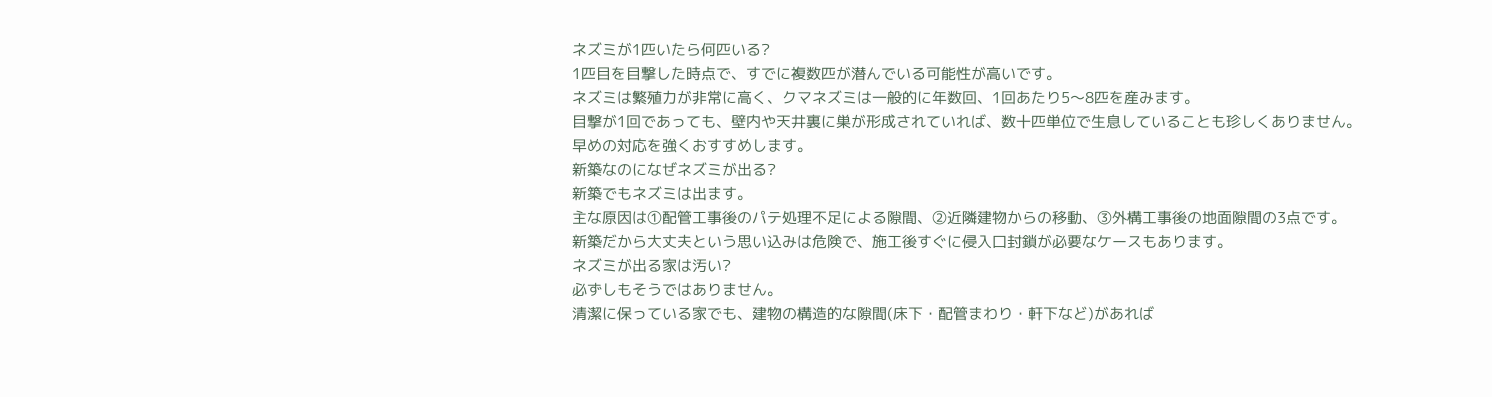ネズミが1匹いたら何匹いる?
1匹目を目撃した時点で、すでに複数匹が潜んでいる可能性が高いです。
ネズミは繁殖力が非常に高く、クマネズミは一般的に年数回、1回あたり5〜8匹を産みます。
目撃が1回であっても、壁内や天井裏に巣が形成されていれば、数十匹単位で生息していることも珍しくありません。
早めの対応を強くおすすめします。
新築なのになぜネズミが出る?
新築でもネズミは出ます。
主な原因は①配管工事後のパテ処理不足による隙間、②近隣建物からの移動、③外構工事後の地面隙間の3点です。
新築だから大丈夫という思い込みは危険で、施工後すぐに侵入口封鎖が必要なケースもあります。
ネズミが出る家は汚い?
必ずしもそうではありません。
清潔に保っている家でも、建物の構造的な隙間(床下・配管まわり・軒下など)があれば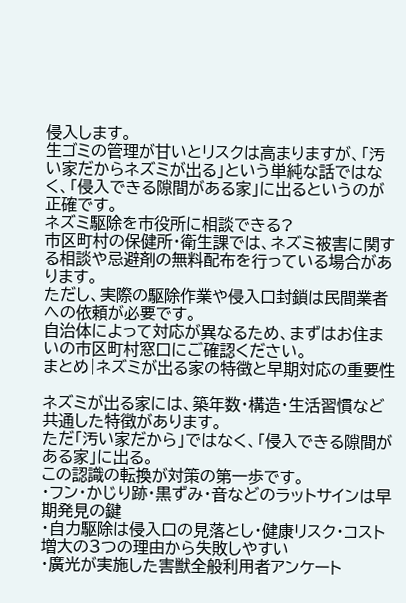侵入します。
生ゴミの管理が甘いとリスクは高まりますが、「汚い家だからネズミが出る」という単純な話ではなく、「侵入できる隙間がある家」に出るというのが正確です。
ネズミ駆除を市役所に相談できる?
市区町村の保健所・衛生課では、ネズミ被害に関する相談や忌避剤の無料配布を行っている場合があります。
ただし、実際の駆除作業や侵入口封鎖は民間業者への依頼が必要です。
自治体によって対応が異なるため、まずはお住まいの市区町村窓口にご確認ください。
まとめ|ネズミが出る家の特徴と早期対応の重要性

ネズミが出る家には、築年数・構造・生活習慣など共通した特徴があります。
ただ「汚い家だから」ではなく、「侵入できる隙間がある家」に出る。
この認識の転換が対策の第一歩です。
・フン・かじり跡・黒ずみ・音などのラットサインは早期発見の鍵
・自力駆除は侵入口の見落とし・健康リスク・コスト増大の3つの理由から失敗しやすい
・廣光が実施した害獣全般利用者アンケート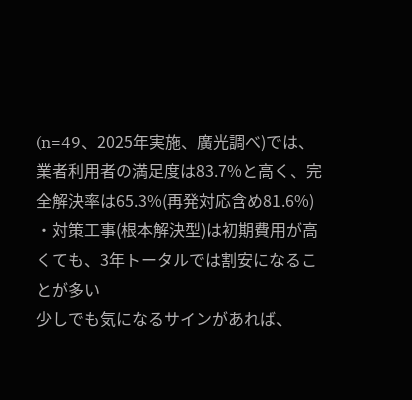(n=49、2025年実施、廣光調べ)では、業者利用者の満足度は83.7%と高く、完全解決率は65.3%(再発対応含め81.6%)
・対策工事(根本解決型)は初期費用が高くても、3年トータルでは割安になることが多い
少しでも気になるサインがあれば、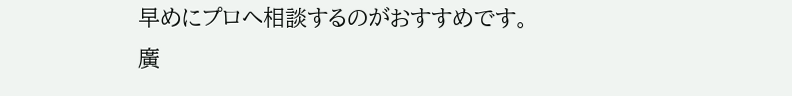早めにプロへ相談するのがおすすめです。
廣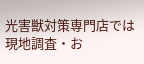光害獣対策専門店では現地調査・お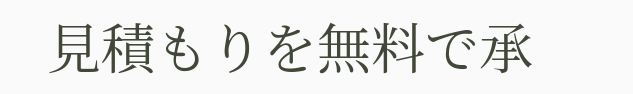見積もりを無料で承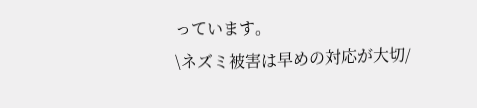っています。
\ネズミ被害は早めの対応が大切/